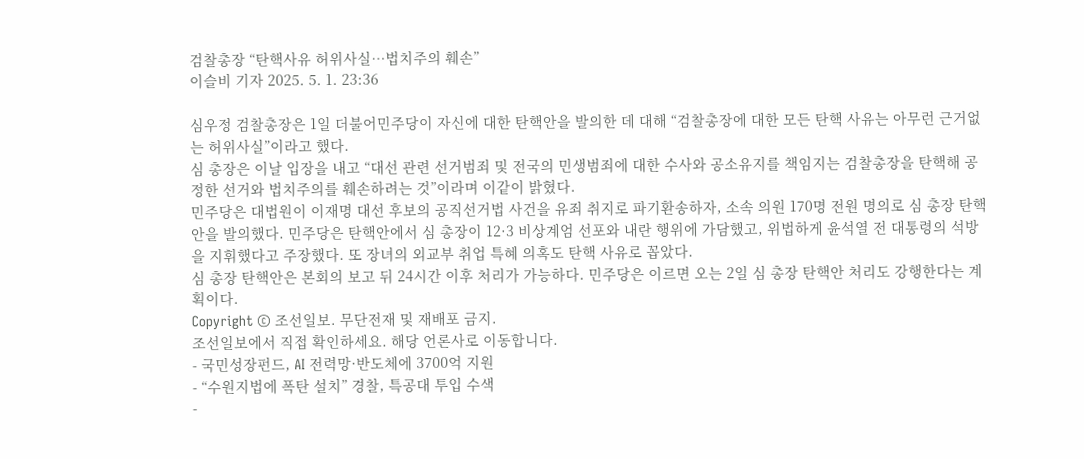검찰총장 “탄핵사유 허위사실…법치주의 훼손”
이슬비 기자 2025. 5. 1. 23:36

심우정 검찰총장은 1일 더불어민주당이 자신에 대한 탄핵안을 발의한 데 대해 “검찰총장에 대한 모든 탄핵 사유는 아무런 근거없는 허위사실”이라고 했다.
심 총장은 이날 입장을 내고 “대선 관련 선거범죄 및 전국의 민생범죄에 대한 수사와 공소유지를 책임지는 검찰총장을 탄핵해 공정한 선거와 법치주의를 훼손하려는 것”이라며 이같이 밝혔다.
민주당은 대법원이 이재명 대선 후보의 공직선거법 사건을 유죄 취지로 파기환송하자, 소속 의원 170명 전원 명의로 심 총장 탄핵안을 발의했다. 민주당은 탄핵안에서 심 총장이 12·3 비상계엄 선포와 내란 행위에 가담했고, 위법하게 윤석열 전 대통령의 석방을 지휘했다고 주장했다. 또 장녀의 외교부 취업 특혜 의혹도 탄핵 사유로 꼽았다.
심 총장 탄핵안은 본회의 보고 뒤 24시간 이후 처리가 가능하다. 민주당은 이르면 오는 2일 심 총장 탄핵안 처리도 강행한다는 계획이다.
Copyright © 조선일보. 무단전재 및 재배포 금지.
조선일보에서 직접 확인하세요. 해당 언론사로 이동합니다.
- 국민성장펀드, AI 전력망·반도체에 3700억 지원
- “수원지법에 폭탄 설치” 경찰, 특공대 투입 수색
-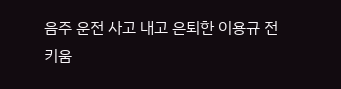음주 운전 사고 내고 은퇴한 이용규 전 키움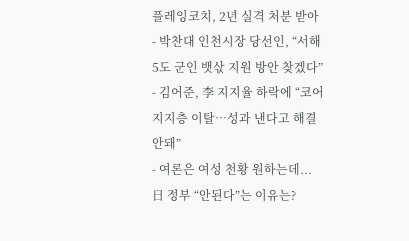플레잉코치, 2년 실격 처분 받아
- 박찬대 인천시장 당선인, “서해 5도 군인 뱃삯 지원 방안 찾겠다”
- 김어준, 李 지지율 하락에 “코어 지지층 이탈…성과 낸다고 해결 안돼”
- 여론은 여성 천황 원하는데... 日 정부 “안된다”는 이유는?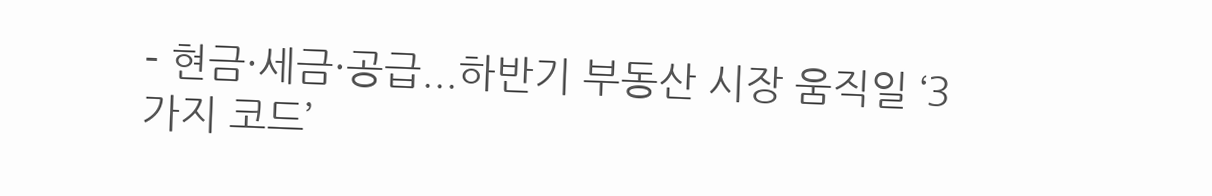- 현금·세금·공급...하반기 부동산 시장 움직일 ‘3가지 코드’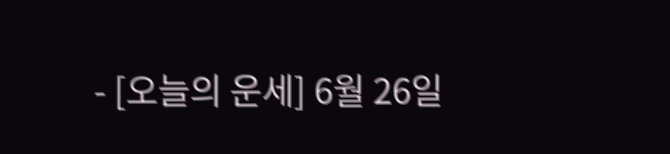- [오늘의 운세] 6월 26일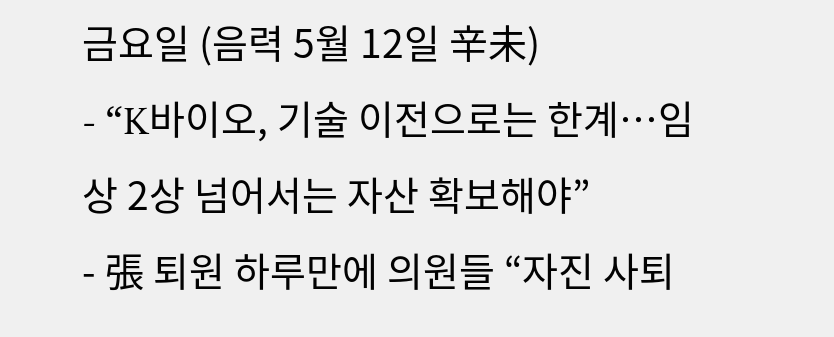금요일 (음력 5월 12일 辛未)
- “K바이오, 기술 이전으로는 한계…임상 2상 넘어서는 자산 확보해야”
- 張 퇴원 하루만에 의원들 “자진 사퇴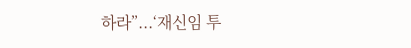하라”...‘재신임 투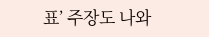표’ 주장도 나와